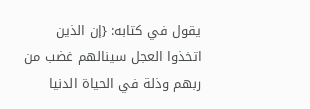يقول في كتابه: {إن الذين اتخذوا العجل سينالهم غضب من ربهم وذلة في الحياة الدنيا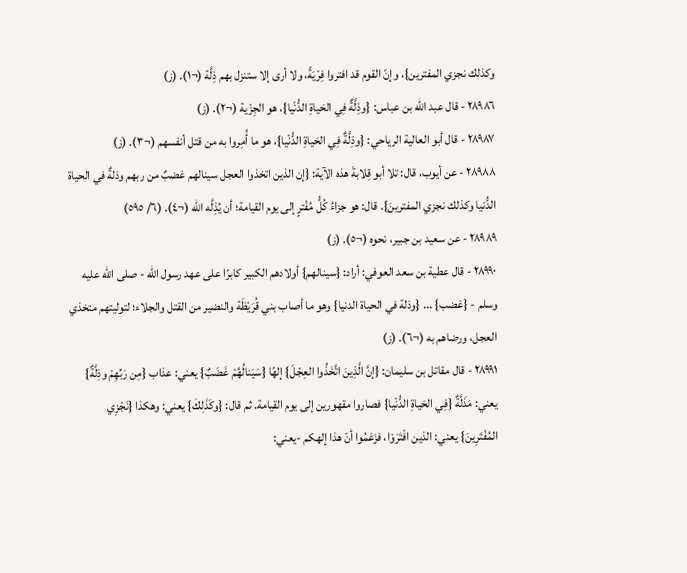وكذلك نجزي المفترين}، وإنّ القوم قد افتروا فِرْيَةً، ولا أرى إلا ستنزل بهم ذِلَّة (¬١). (ز)
٢٨٩٨٦ - قال عبد الله بن عباس: {وذِلَّةٌ فِي الحَياةِ الدُّنْيا}، هو الجِزْية (¬٢). (ز)
٢٨٩٨٧ - قال أبو العالية الرياحي: {وذِلَّةٌ فِي الحَياةِ الدُّنْيا}، هو ما أُمِروا به من قتل أنفسهم (¬٣). (ز)
٢٨٩٨٨ - عن أيوب، قال: تلا أبو قِلابةَ هذه الآية: {إن الذين اتخذوا العجل سينالهم غضبٌ من ربهم وذلةٌ في الحياة الدُّنيا وكذلك نجزي المفترينَ}. قال: هو جزاءُ كُلُّ مُفْترٍ إلى يوم القيامة؛ أن يُذِلَّه الله (¬٤). (٦/ ٥٩٥)
٢٨٩٨٩ - عن سعيد بن جبير، نحوه (¬٥). (ز)
٢٨٩٩٠ - قال عطية بن سعد العوفي: أراد: {سينالهم} أولادهم الكبير كابرًا على عهد رسول الله - صلى الله عليه وسلم - {غضب} ... {وذلة في الحياة الدنيا} وهو ما أصاب بني قُرَيْظَة والنضير من القتل والجلاء؛ لتوليتهم متخذي العجل، ورضاهم به (¬٦). (ز)
٢٨٩٩١ - قال مقاتل بن سليمان: {إنَّ الَّذِينَ اتَّخَذُوا العِجْلَ} إلهًا {سَيَنالُهُمْ غَضَبٌ} يعني: عذاب {مِن رَبِّهِمْ وذِلَّةٌ} يعني: مَذَلَّةٌ {فِي الحَياةِ الدُّنْيا} فصاروا مقهورين إلى يوم القيامة. ثم قال: {وكَذَلِكَ} يعني: وهكذا {نَجْزِي المُفْتَرِينَ} يعني: الذين افْتَرَوْا، فزَعَمُوا أنّ هذا إلهكم -يعني: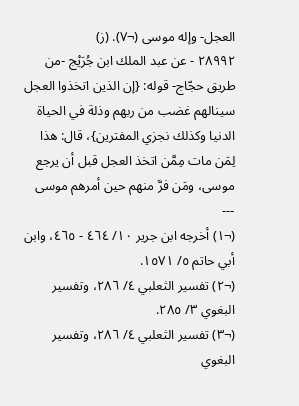العجل- وإله موسى (¬٧). (ز)
٢٨٩٩٢ - عن عبد الملك ابن جُرَيْج -من طريق حجّاج- قوله: {إن الذين اتخذوا العجل سينالهم غضب من ربهم وذلة في الحياة الدنيا وكذلك نجزي المفترين}، قال: هذا لِمَن مات مِمَّن اتخذ العجل قبل أن يرجع موسى، ومَن فرَّ منهم حين أمرهم موسى
---
(¬١) أخرجه ابن جرير ١٠/ ٤٦٤ - ٤٦٥، وابن أبي حاتم ٥/ ١٥٧١.
(¬٢) تفسير الثعلبي ٤/ ٢٨٦، وتفسير البغوي ٣/ ٢٨٥.
(¬٣) تفسير الثعلبي ٤/ ٢٨٦، وتفسير البغوي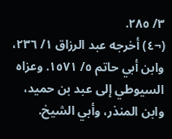٣/ ٢٨٥.
(¬٤) أخرجه عبد الرزاق ١/ ٢٣٦، وابن أبي حاتم ٥/ ١٥٧١. وعزاه السيوطي إلى عبد بن حميد، وابن المنذر، وأبي الشيخ.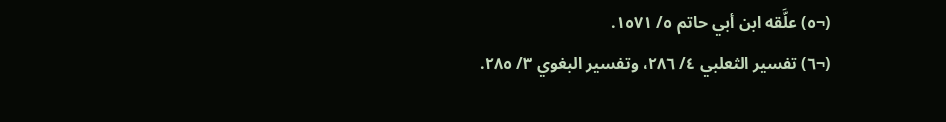(¬٥) علَّقه ابن أبي حاتم ٥/ ١٥٧١.
(¬٦) تفسير الثعلبي ٤/ ٢٨٦، وتفسير البغوي ٣/ ٢٨٥.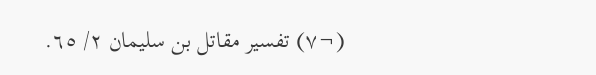(¬٧) تفسير مقاتل بن سليمان ٢/ ٦٥.